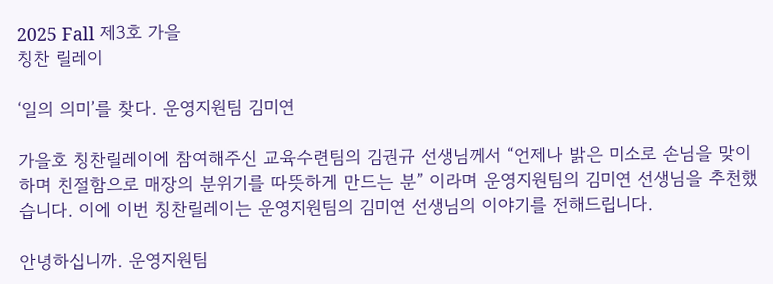2025 Fall 제3호 가을
칭찬 릴레이

‘일의 의미’를 찾다. 운영지원팀 김미연

가을호 칭찬릴레이에 참여해주신 교육수련팀의 김권규 선생님께서 “언제나 밝은 미소로 손님을 맞이하며 친절함으로 매장의 분위기를 따뜻하게 만드는 분” 이라며 운영지원팀의 김미연 선생님을 추천했습니다. 이에 이번 칭찬릴레이는 운영지원팀의 김미연 선생님의 이야기를 전해드립니다.

안녕하십니까. 운영지원팀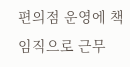편의점 운영에 책임직으로 근무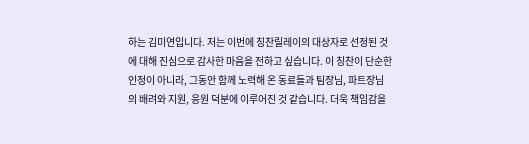하는 김미연입니다. 저는 이번에 칭찬릴레이의 대상자로 선정된 것에 대해 진심으로 감사한 마음을 전하고 싶습니다. 이 칭찬이 단순한 인정이 아니라, 그동안 함께 노력해 온 동료들과 팀장님, 파트장님의 배려와 지원, 응원 덕분에 이루어진 것 같습니다. 더욱 책임감을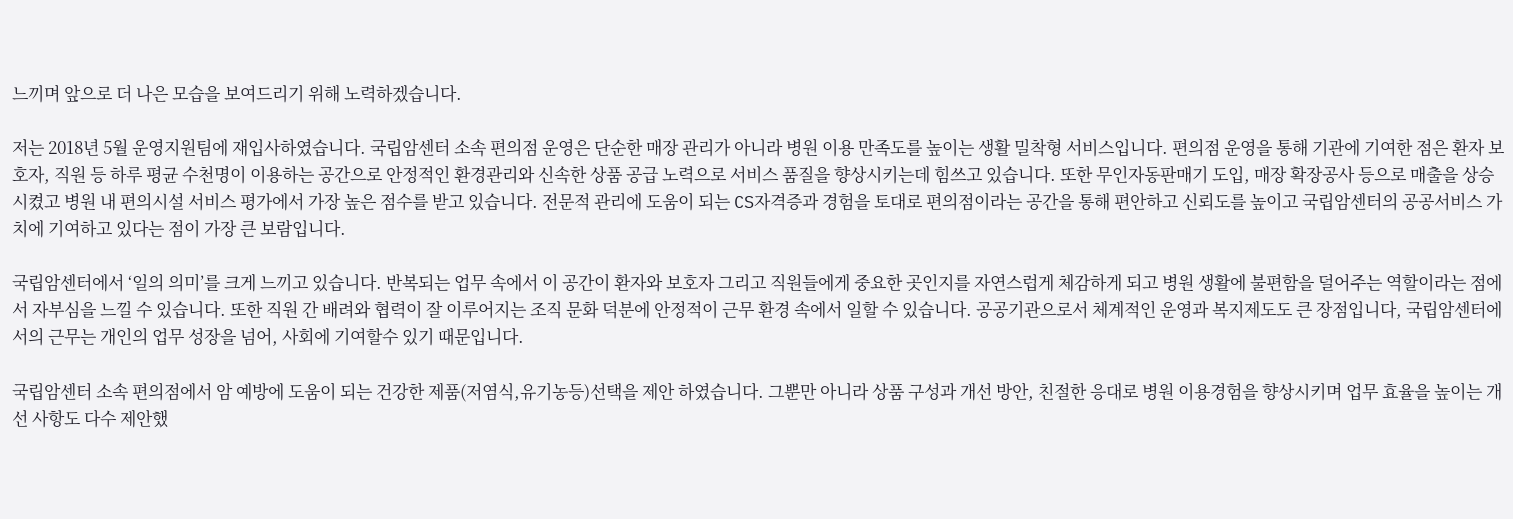느끼며 앞으로 더 나은 모습을 보여드리기 위해 노력하겠습니다.

저는 2018년 5월 운영지원팀에 재입사하였습니다. 국립암센터 소속 편의점 운영은 단순한 매장 관리가 아니라 병원 이용 만족도를 높이는 생활 밀착형 서비스입니다. 편의점 운영을 통해 기관에 기여한 점은 환자 보호자, 직원 등 하루 평균 수천명이 이용하는 공간으로 안정적인 환경관리와 신속한 상품 공급 노력으로 서비스 품질을 향상시키는데 힘쓰고 있습니다. 또한 무인자동판매기 도입, 매장 확장공사 등으로 매출을 상승시켰고 병원 내 편의시설 서비스 평가에서 가장 높은 점수를 받고 있습니다. 전문적 관리에 도움이 되는 CS자격증과 경험을 토대로 편의점이라는 공간을 통해 편안하고 신뢰도를 높이고 국립암센터의 공공서비스 가치에 기여하고 있다는 점이 가장 큰 보람입니다.

국립암센터에서 ‘일의 의미’를 크게 느끼고 있습니다. 반복되는 업무 속에서 이 공간이 환자와 보호자 그리고 직원들에게 중요한 곳인지를 자연스럽게 체감하게 되고 병원 생활에 불편함을 덜어주는 역할이라는 점에서 자부심을 느낄 수 있습니다. 또한 직원 간 배려와 협력이 잘 이루어지는 조직 문화 덕분에 안정적이 근무 환경 속에서 일할 수 있습니다. 공공기관으로서 체계적인 운영과 복지제도도 큰 장점입니다, 국립암센터에서의 근무는 개인의 업무 성장을 넘어, 사회에 기여할수 있기 때문입니다.

국립암센터 소속 편의점에서 암 예방에 도움이 되는 건강한 제품(저염식,유기농등)선택을 제안 하였습니다. 그뿐만 아니라 상품 구성과 개선 방안, 친절한 응대로 병원 이용경험을 향상시키며 업무 효율을 높이는 개선 사항도 다수 제안했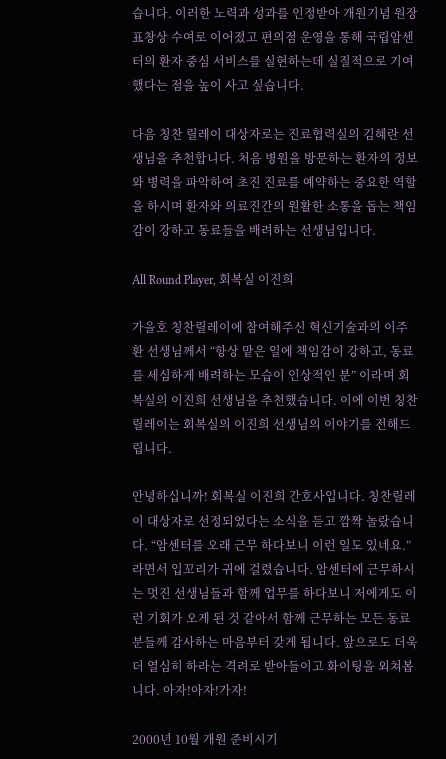습니다. 이러한 노력과 성과를 인정받아 개원기념 원장표창상 수여로 이어졌고 편의점 운영을 통해 국립암센터의 환자 중심 서비스를 실현하는데 실질적으로 기여했다는 점을 높이 사고 싶습니다.

다음 칭찬 릴레이 대상자로는 진료협력실의 김혜란 선생님을 추천합니다. 처음 병원을 방문하는 환자의 정보와 병력을 파악하여 초진 진료를 예약하는 중요한 역할을 하시며 환자와 의료진간의 원활한 소통을 돕는 책임감이 강하고 동료들을 배려하는 선생님입니다.

All Round Player, 회복실 이진희

가을호 칭찬릴레이에 참여해주신 혁신기술과의 이주환 선생님께서 “항상 맡은 일에 책임감이 강하고, 동료를 세심하게 배려하는 모습이 인상적인 분” 이라며 회복실의 이진희 선생님을 추천했습니다. 이에 이번 칭찬릴레이는 회복실의 이진희 선생님의 이야기를 전해드립니다.

안녕하십니까! 회복실 이진희 간호사입니다. 칭찬릴레이 대상자로 선정되었다는 소식을 듣고 깜짝 놀랐습니다. “암센터를 오래 근무 하다보니 이런 일도 있네요.” 라면서 입꼬리가 귀에 걸렸습니다. 암센터에 근무하시는 멋진 선생님들과 함께 업무를 하다보니 저에게도 이런 기회가 오게 된 것 같아서 함께 근무하는 모든 동료분들께 감사하는 마음부터 갖게 됩니다. 앞으로도 더욱 더 열심히 하라는 격려로 받아들이고 화이팅을 외쳐봅니다. 아자!아자!가자!

2000년 10월 개원 준비시기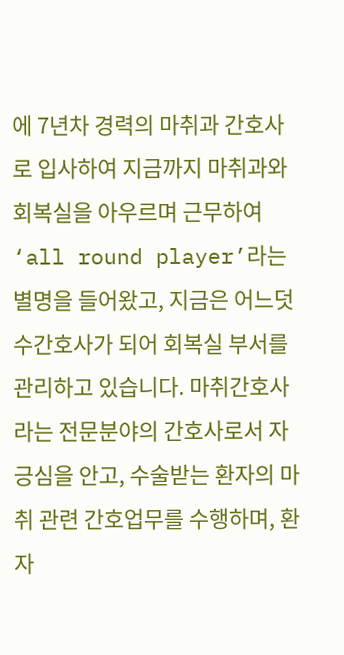에 7년차 경력의 마취과 간호사로 입사하여 지금까지 마취과와 회복실을 아우르며 근무하여 ‘all round player’라는 별명을 들어왔고, 지금은 어느덧 수간호사가 되어 회복실 부서를 관리하고 있습니다. 마취간호사라는 전문분야의 간호사로서 자긍심을 안고, 수술받는 환자의 마취 관련 간호업무를 수행하며, 환자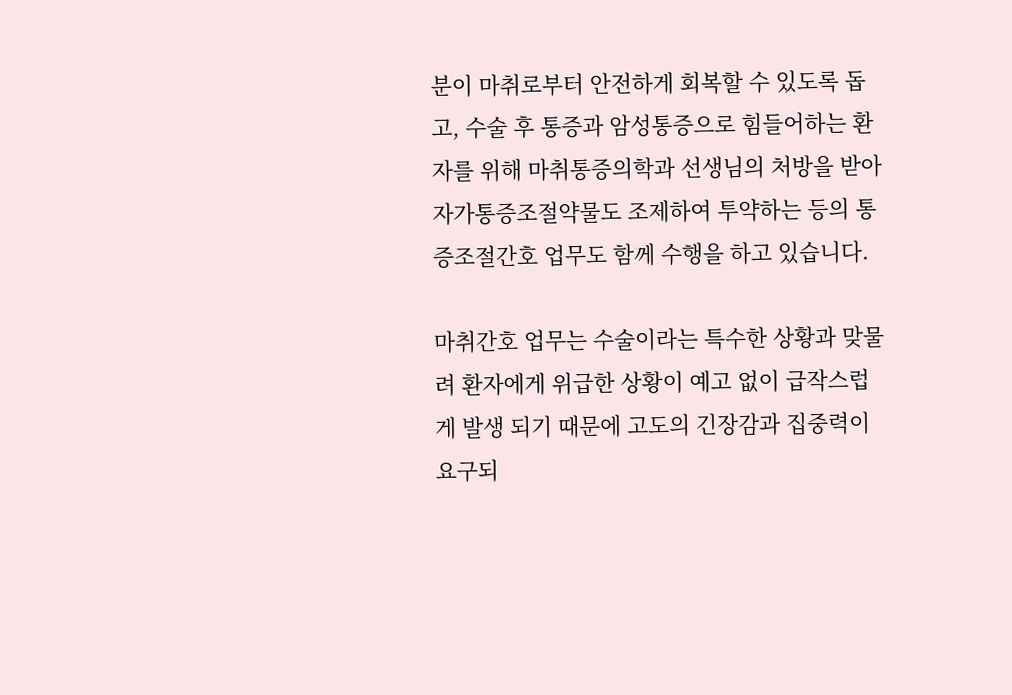분이 마취로부터 안전하게 회복할 수 있도록 돕고, 수술 후 통증과 암성통증으로 힘들어하는 환자를 위해 마취통증의학과 선생님의 처방을 받아 자가통증조절약물도 조제하여 투약하는 등의 통증조절간호 업무도 함께 수행을 하고 있습니다.

마취간호 업무는 수술이라는 특수한 상황과 맞물려 환자에게 위급한 상황이 예고 없이 급작스럽게 발생 되기 때문에 고도의 긴장감과 집중력이 요구되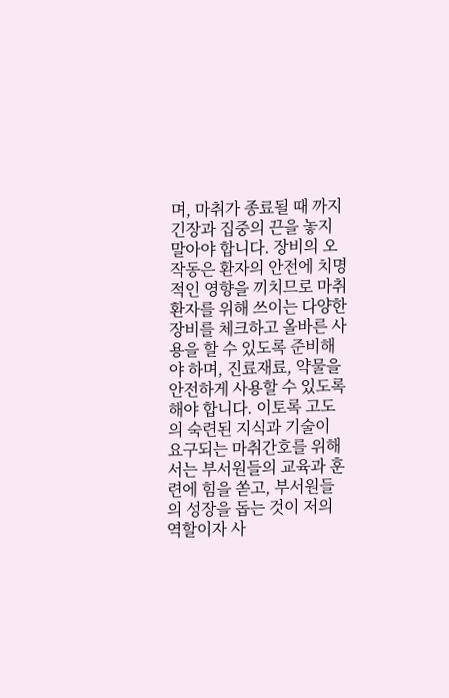며, 마취가 종료될 때 까지 긴장과 집중의 끈을 놓지 말아야 합니다. 장비의 오작동은 환자의 안전에 치명적인 영향을 끼치므로 마취 환자를 위해 쓰이는 다양한 장비를 체크하고 올바른 사용을 할 수 있도록 준비해야 하며, 진료재료, 약물을 안전하게 사용할 수 있도록 해야 합니다. 이토록 고도의 숙련된 지식과 기술이 요구되는 마취간호를 위해서는 부서원들의 교육과 훈련에 힘을 쏟고, 부서원들의 성장을 돕는 것이 저의 역할이자 사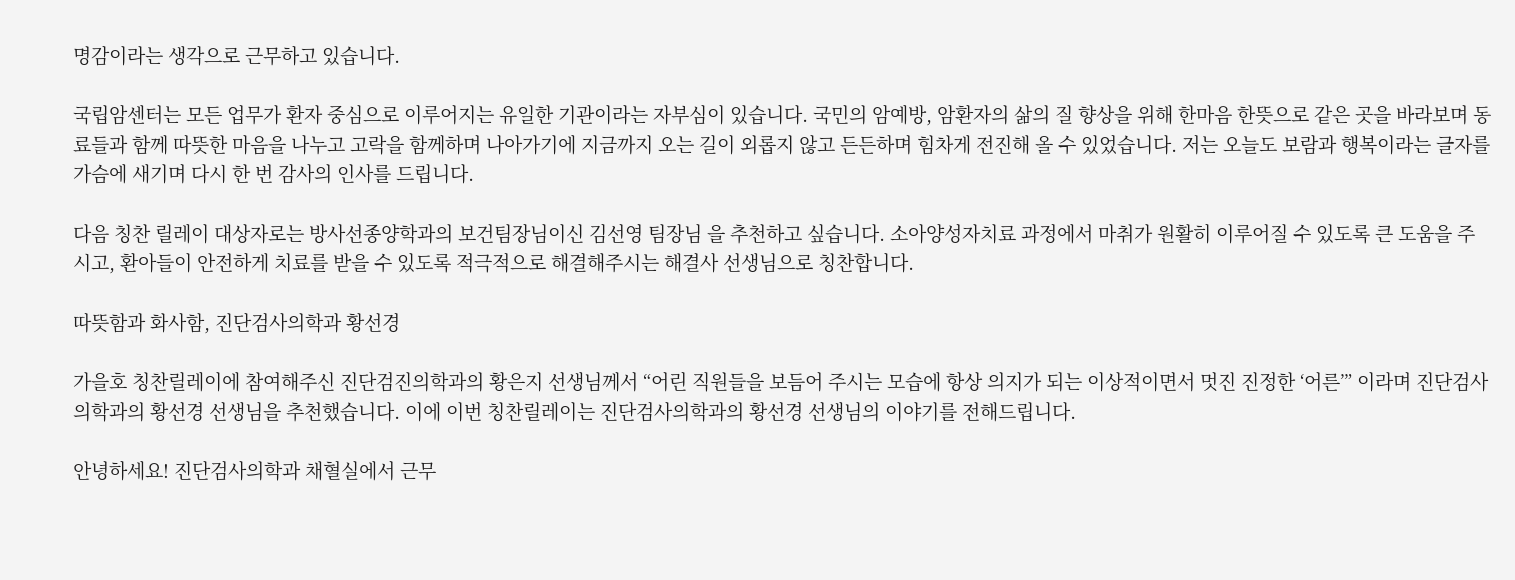명감이라는 생각으로 근무하고 있습니다.

국립암센터는 모든 업무가 환자 중심으로 이루어지는 유일한 기관이라는 자부심이 있습니다. 국민의 암예방, 암환자의 삶의 질 향상을 위해 한마음 한뜻으로 같은 곳을 바라보며 동료들과 함께 따뜻한 마음을 나누고 고락을 함께하며 나아가기에 지금까지 오는 길이 외롭지 않고 든든하며 힘차게 전진해 올 수 있었습니다. 저는 오늘도 보람과 행복이라는 글자를 가슴에 새기며 다시 한 번 감사의 인사를 드립니다.

다음 칭찬 릴레이 대상자로는 방사선종양학과의 보건팀장님이신 김선영 팀장님 을 추천하고 싶습니다. 소아양성자치료 과정에서 마취가 원활히 이루어질 수 있도록 큰 도움을 주시고, 환아들이 안전하게 치료를 받을 수 있도록 적극적으로 해결해주시는 해결사 선생님으로 칭찬합니다.

따뜻함과 화사함, 진단검사의학과 황선경

가을호 칭찬릴레이에 참여해주신 진단검진의학과의 황은지 선생님께서 “어린 직원들을 보듬어 주시는 모습에 항상 의지가 되는 이상적이면서 멋진 진정한 ‘어른’” 이라며 진단검사의학과의 황선경 선생님을 추천했습니다. 이에 이번 칭찬릴레이는 진단검사의학과의 황선경 선생님의 이야기를 전해드립니다.

안녕하세요! 진단검사의학과 채혈실에서 근무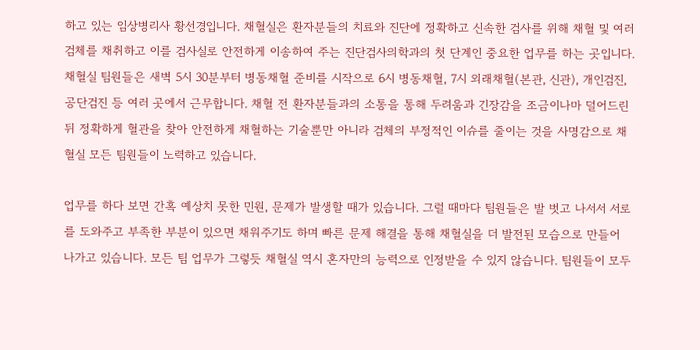하고 있는 임상병리사 황선경입니다. 채혈실은 환자분들의 치료와 진단에 정확하고 신속한 검사를 위해 채혈 및 여러 검체를 채취하고 이를 검사실로 안전하게 이송하여 주는 진단검사의학과의 첫 단계인 중요한 업무를 하는 곳입니다. 채혈실 팀원들은 새벽 5시 30분부터 병동채혈 준비를 시작으로 6시 병동채혈, 7시 외래채혈(본관, 신관), 개인검진, 공단검진 등 여러 곳에서 근무합니다. 채혈 전 환자분들과의 소통을 통해 두려움과 긴장감을 조금이나마 덜어드린 뒤 정확하게 혈관을 찾아 안전하게 채혈하는 기술뿐만 아니라 검체의 부정적인 이슈를 줄이는 것을 사명감으로 채혈실 모든 팀원들이 노력하고 있습니다.

업무를 하다 보면 간혹 예상치 못한 민원, 문제가 발생할 때가 있습니다. 그럴 때마다 팀원들은 발 벗고 나서서 서로를 도와주고 부족한 부분이 있으면 채워주기도 하며 빠른 문제 해결을 통해 채혈실을 더 발전된 모습으로 만들어 나가고 있습니다. 모든 팀 업무가 그렇듯 채혈실 역시 혼자만의 능력으로 인정받을 수 있지 않습니다. 팀원들이 모두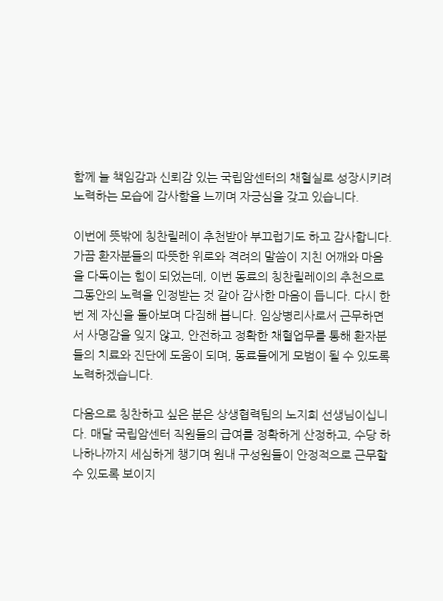함께 늘 책임감과 신뢰감 있는 국립암센터의 채혈실로 성장시키려 노력하는 모습에 감사함을 느끼며 자긍심을 갖고 있습니다.

이번에 뜻밖에 칭찬릴레이 추천받아 부끄럽기도 하고 감사합니다. 가끔 환자분들의 따뜻한 위로와 격려의 말씀이 지친 어깨와 마음을 다독이는 힘이 되었는데, 이번 동료의 칭찬릴레이의 추천으로 그동안의 노력을 인정받는 것 같아 감사한 마음이 듭니다. 다시 한번 제 자신을 돌아보며 다짐해 봅니다. 임상병리사로서 근무하면서 사명감을 잊지 않고, 안전하고 정확한 채혈업무를 통해 환자분들의 치료와 진단에 도움이 되며, 동료들에게 모범이 될 수 있도록 노력하겠습니다.

다음으로 칭찬하고 싶은 분은 상생협력팀의 노지희 선생님이십니다. 매달 국립암센터 직원들의 급여를 정확하게 산정하고, 수당 하나하나까지 세심하게 챙기며 원내 구성원들이 안정적으로 근무할 수 있도록 보이지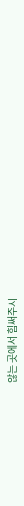않는 곳에서 힘써주시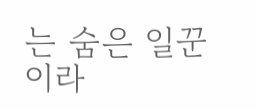는 숨은 일꾼이라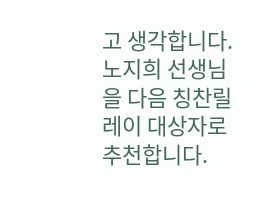고 생각합니다. 노지희 선생님을 다음 칭찬릴레이 대상자로 추천합니다.